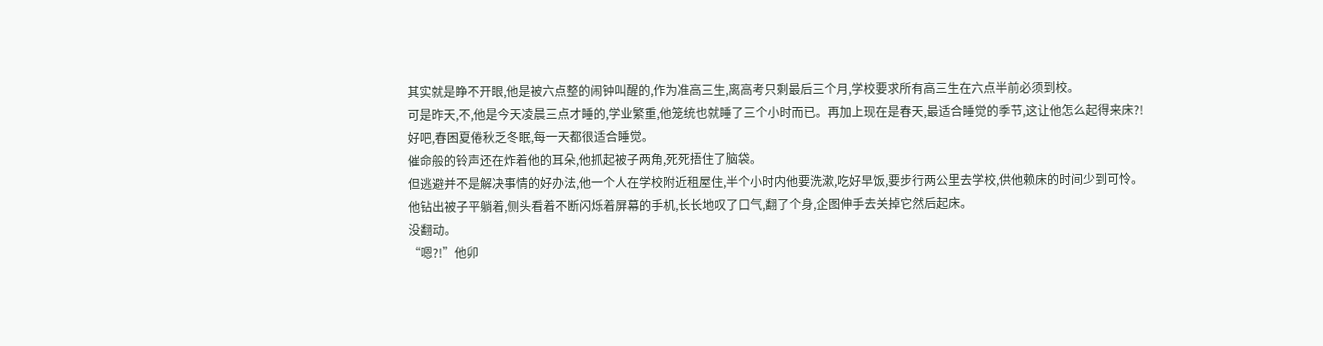其实就是睁不开眼,他是被六点整的闹钟叫醒的,作为准高三生,离高考只剩最后三个月,学校要求所有高三生在六点半前必须到校。
可是昨天,不,他是今天凌晨三点才睡的,学业繁重,他笼统也就睡了三个小时而已。再加上现在是春天,最适合睡觉的季节,这让他怎么起得来床?!
好吧,春困夏倦秋乏冬眠,每一天都很适合睡觉。
催命般的铃声还在炸着他的耳朵,他抓起被子两角,死死捂住了脑袋。
但逃避并不是解决事情的好办法,他一个人在学校附近租屋住,半个小时内他要洗漱,吃好早饭,要步行两公里去学校,供他赖床的时间少到可怜。
他钻出被子平躺着,侧头看着不断闪烁着屏幕的手机,长长地叹了口气,翻了个身,企图伸手去关掉它然后起床。
没翻动。
“嗯?!”他卯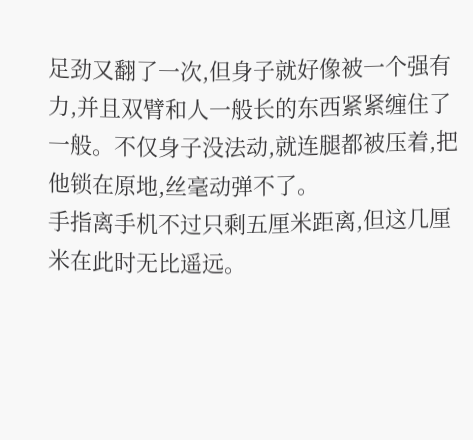足劲又翻了一次,但身子就好像被一个强有力,并且双臂和人一般长的东西紧紧缠住了一般。不仅身子没法动,就连腿都被压着,把他锁在原地,丝毫动弹不了。
手指离手机不过只剩五厘米距离,但这几厘米在此时无比遥远。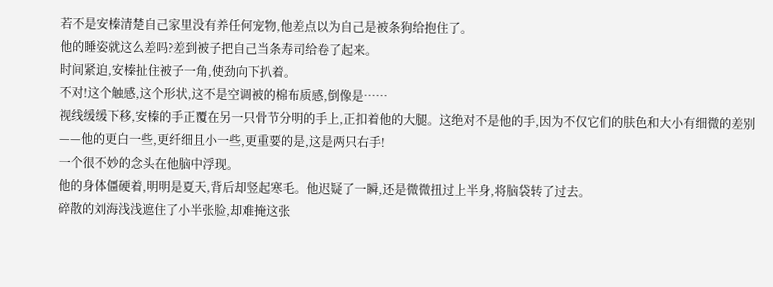若不是安榛清楚自己家里没有养任何宠物,他差点以为自己是被条狗给抱住了。
他的睡姿就这么差吗?差到被子把自己当条寿司给卷了起来。
时间紧迫,安榛扯住被子一角,使劲向下扒着。
不对!这个触感,这个形状,这不是空调被的棉布质感,倒像是……
视线缓缓下移,安榛的手正覆在另一只骨节分明的手上,正扣着他的大腿。这绝对不是他的手,因为不仅它们的肤色和大小有细微的差别——他的更白一些,更纤细且小一些,更重要的是,这是两只右手!
一个很不妙的念头在他脑中浮现。
他的身体僵硬着,明明是夏天,背后却竖起寒毛。他迟疑了一瞬,还是微微扭过上半身,将脑袋转了过去。
碎散的刘海浅浅遮住了小半张脸,却难掩这张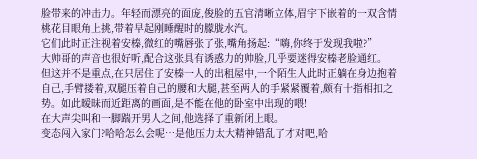脸带来的冲击力。年轻而漂亮的面庞,俊脸的五官清晰立体,眉宇下嵌着的一双含情桃花目眼角上挑,带着早起刚睡醒时的朦胧水汽。
它们此时正注视着安榛,微红的嘴唇张了张,嘴角扬起:“嗨,你终于发现我啦?”
大帅哥的声音也很好听,配合这张具有诱惑力的帅脸,几乎要迷得安榛老脸通红。
但这并不是重点,在只居住了安榛一人的出租屋中,一个陌生人此时正躺在身边抱着自己,手臂搂着,双腿压着自己的腰和大腿,甚至两人的手紧紧覆着,颇有十指相扣之势。如此暧昧而近距离的画面,是不能在他的卧室中出现的喂!
在大声尖叫和一脚踹开男人之间,他选择了重新闭上眼。
变态闯入家门?哈哈怎么会呢…是他压力太大精神错乱了才对吧,哈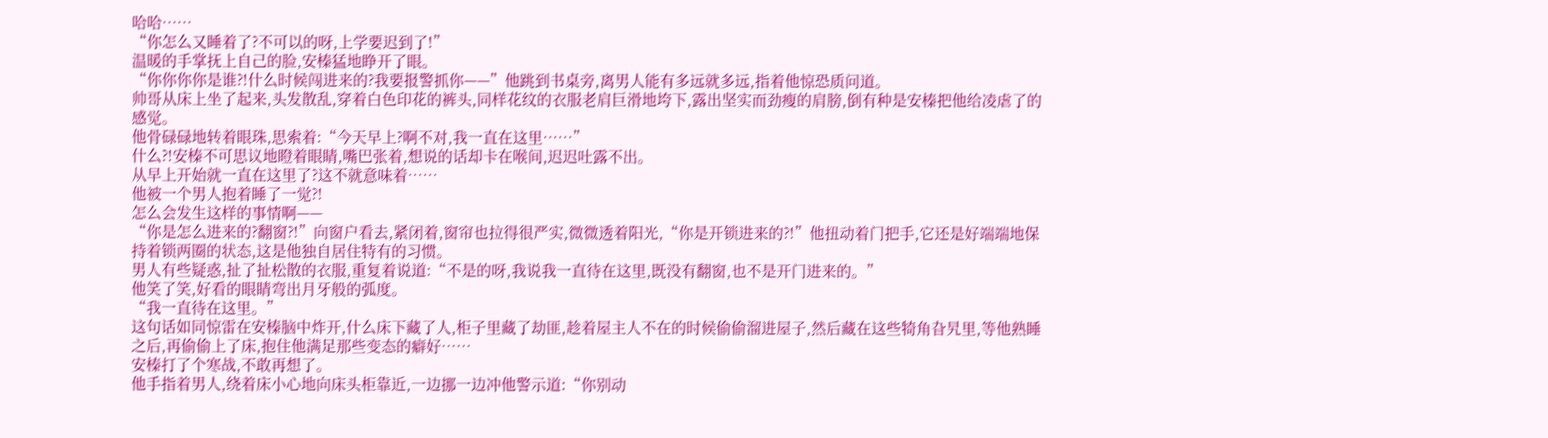哈哈……
“你怎么又睡着了?不可以的呀,上学要迟到了!”
温暖的手掌抚上自己的脸,安榛猛地睁开了眼。
“你你你你是谁?!什么时候闯进来的?我要报警抓你——”他跳到书桌旁,离男人能有多远就多远,指着他惊恐质问道。
帅哥从床上坐了起来,头发散乱,穿着白色印花的裤头,同样花纹的衣服老肩巨滑地垮下,露出坚实而劲瘦的肩膀,倒有种是安榛把他给凌虐了的感觉。
他骨碌碌地转着眼珠,思索着:“今天早上?啊不对,我一直在这里……”
什么?!安榛不可思议地瞪着眼睛,嘴巴张着,想说的话却卡在喉间,迟迟吐露不出。
从早上开始就一直在这里了?这不就意味着……
他被一个男人抱着睡了一觉?!
怎么会发生这样的事情啊——
“你是怎么进来的?翻窗?!”向窗户看去,紧闭着,窗帘也拉得很严实,微微透着阳光,“你是开锁进来的?!”他扭动着门把手,它还是好端端地保持着锁两圈的状态,这是他独自居住特有的习惯。
男人有些疑惑,扯了扯松散的衣服,重复着说道:“不是的呀,我说我一直待在这里,既没有翻窗,也不是开门进来的。”
他笑了笑,好看的眼睛弯出月牙般的弧度。
“我一直待在这里。”
这句话如同惊雷在安榛脑中炸开,什么床下藏了人,柜子里藏了劫匪,趁着屋主人不在的时候偷偷溜进屋子,然后藏在这些犄角旮旯里,等他熟睡之后,再偷偷上了床,抱住他满足那些变态的癖好……
安榛打了个寒战,不敢再想了。
他手指着男人,绕着床小心地向床头柜靠近,一边挪一边冲他警示道:“你别动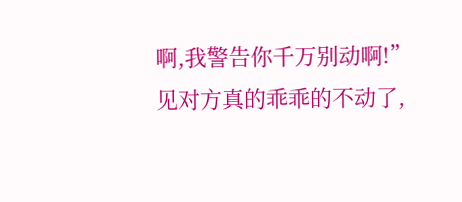啊,我警告你千万别动啊!”
见对方真的乖乖的不动了,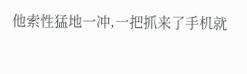他索性猛地一冲,一把抓来了手机就